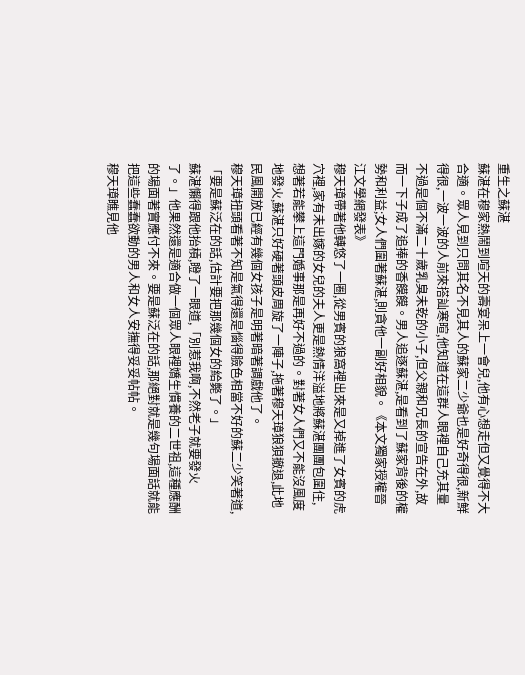重生之蘇湛
蘇湛在穆家熱鬧到喧天的壽宴呆上一會兒,他有心想走但又覺得不大合適。眾人見到只問其名不見其人的蘇家二少爺也是好奇得很,新鮮得很,一波一波的人前來搭訕寒暄,他知道在這群人眼裡自己充其量不過是個不滿二十歲乳臭未乾的小子,但父親和兄長的宣告在外,故而一下子成了追捧的香饃饃。男人追逐蘇湛,是看到了蘇家背後的權勢和利益;女人們圍著蘇湛,則貪他一副好相貌。《本文獨家授權晉江文學網發表》
穆天璋帶著他轉悠了一圈,從男賓的狼窩裡出來是又掉進了女賓的虎穴裡,家有未出嫁的女兒的夫人更是熱情洋溢地將蘇湛團團包圍住,想著若能攀上這門婚事那是再好不過的。對著女人們又不能沒風度地發火,蘇湛只好硬著頭皮周旋了一陣子,拖著穆天璋狼狽撤退,此地民風開放已經有幾個女孩子是明著暗著調戲他了。
穆天璋扭頭看著不知是氣得還是惱得臉色相當不好的蘇二少笑著道,「要是蘇泛在的話,估計要把那幾個女的給斃了。」
蘇湛懶得跟他抬槓,瞪了一眼道,「別惹我啊,不然老子就要發火了。」他果然還是適合做一個眾人眼裡嬌生慣養的二世祖,這種應酬的場面著實應付不來。要是蘇泛在的話,那絕對就是幾句場面話就能把這些蠢蠢欲動的男人和女人安撫得妥妥帖帖。
穆天璋瞧見他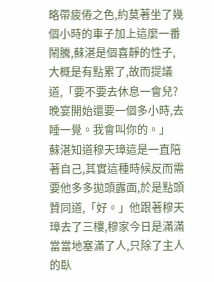略帶疲倦之色,約莫著坐了幾個小時的車子加上這麼一番鬧騰,蘇湛是個喜靜的性子,大概是有點累了,故而提議道,「要不要去休息一會兒?晚宴開始還要一個多小時,去睡一覺。我會叫你的。」
蘇湛知道穆天璋這是一直陪著自己,其實這種時候反而需要他多多拋頭露面,於是點頭贊同道,「好。」他跟著穆天璋去了三樓,穆家今日是滿滿當當地塞滿了人,只除了主人的臥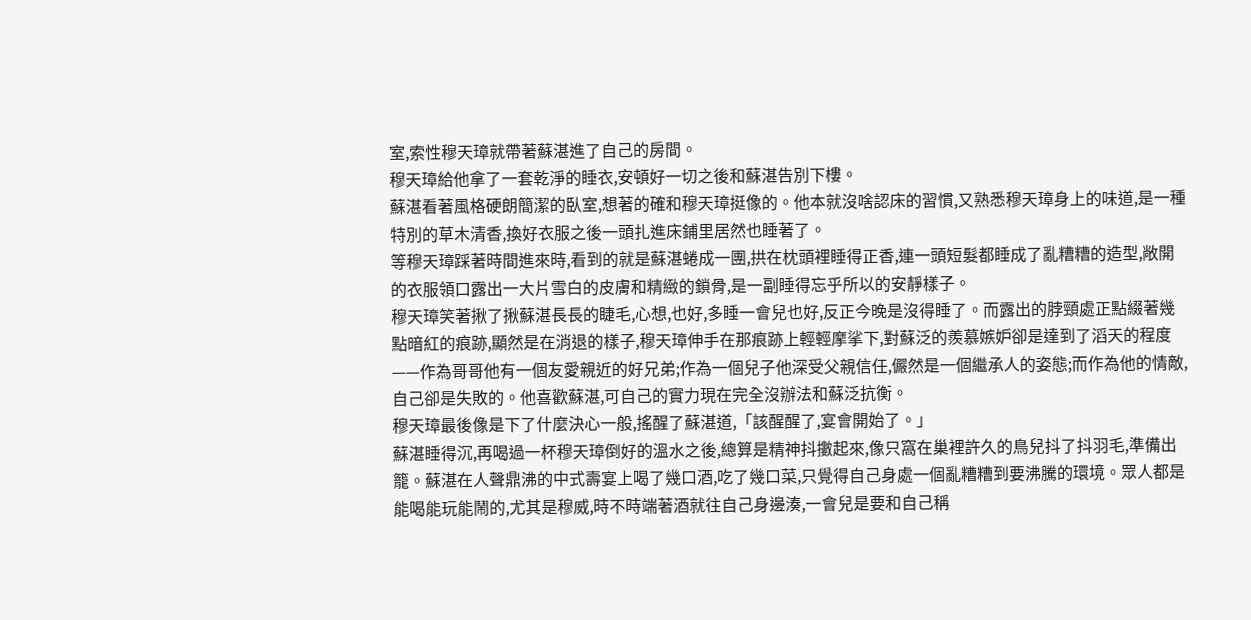室,索性穆天璋就帶著蘇湛進了自己的房間。
穆天璋給他拿了一套乾淨的睡衣,安頓好一切之後和蘇湛告別下樓。
蘇湛看著風格硬朗簡潔的臥室,想著的確和穆天璋挺像的。他本就沒啥認床的習慣,又熟悉穆天璋身上的味道,是一種特別的草木清香,換好衣服之後一頭扎進床鋪里居然也睡著了。
等穆天璋踩著時間進來時,看到的就是蘇湛蜷成一團,拱在枕頭裡睡得正香,連一頭短髮都睡成了亂糟糟的造型,敞開的衣服領口露出一大片雪白的皮膚和精緻的鎖骨,是一副睡得忘乎所以的安靜樣子。
穆天璋笑著揪了揪蘇湛長長的睫毛,心想,也好,多睡一會兒也好,反正今晚是沒得睡了。而露出的脖頸處正點綴著幾點暗紅的痕跡,顯然是在消退的樣子,穆天璋伸手在那痕跡上輕輕摩挲下,對蘇泛的羨慕嫉妒卻是達到了滔天的程度——作為哥哥他有一個友愛親近的好兄弟;作為一個兒子他深受父親信任,儼然是一個繼承人的姿態;而作為他的情敵,自己卻是失敗的。他喜歡蘇湛,可自己的實力現在完全沒辦法和蘇泛抗衡。
穆天璋最後像是下了什麼決心一般,搖醒了蘇湛道,「該醒醒了,宴會開始了。」
蘇湛睡得沉,再喝過一杯穆天璋倒好的溫水之後,總算是精神抖擻起來,像只窩在巢裡許久的鳥兒抖了抖羽毛,準備出籠。蘇湛在人聲鼎沸的中式壽宴上喝了幾口酒,吃了幾口菜,只覺得自己身處一個亂糟糟到要沸騰的環境。眾人都是能喝能玩能鬧的,尤其是穆威,時不時端著酒就往自己身邊湊,一會兒是要和自己稱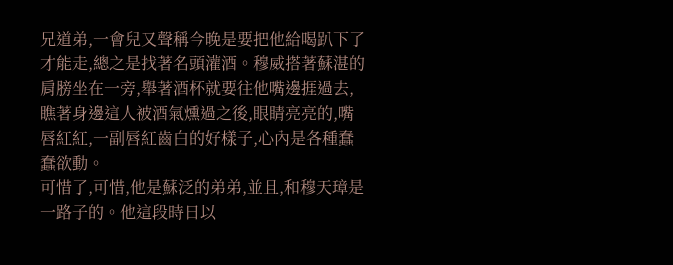兄道弟,一會兒又聲稱今晚是要把他給喝趴下了才能走,總之是找著名頭灌酒。穆威搭著蘇湛的肩膀坐在一旁,舉著酒杯就要往他嘴邊捱過去,瞧著身邊這人被酒氣燻過之後,眼睛亮亮的,嘴唇紅紅,一副唇紅齒白的好樣子,心內是各種蠢蠢欲動。
可惜了,可惜,他是蘇泛的弟弟,並且,和穆天璋是一路子的。他這段時日以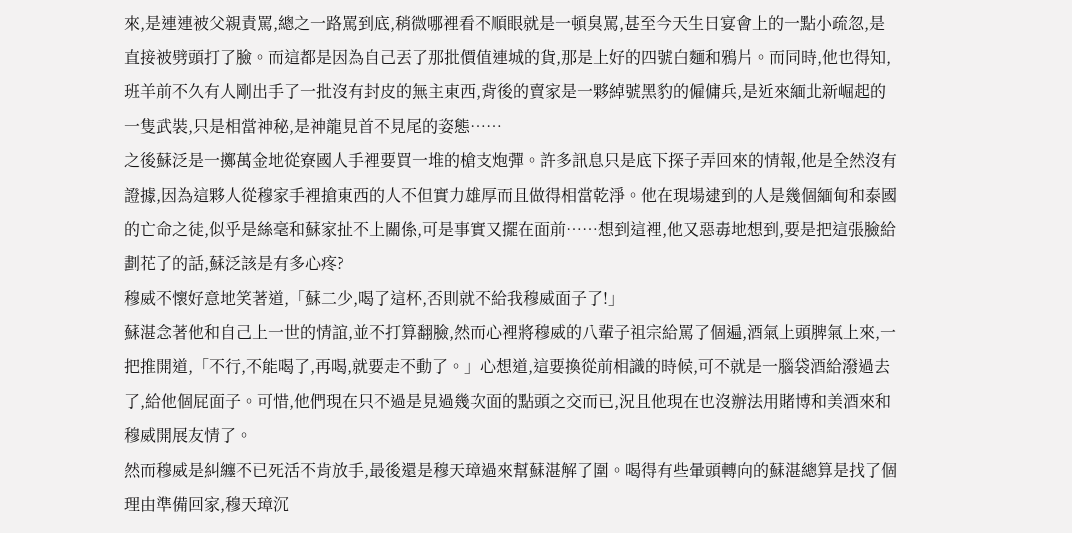來,是連連被父親責罵,總之一路罵到底,稍微哪裡看不順眼就是一頓臭罵,甚至今天生日宴會上的一點小疏忽,是直接被劈頭打了臉。而這都是因為自己丟了那批價值連城的貨,那是上好的四號白麵和鴉片。而同時,他也得知,班羊前不久有人剛出手了一批沒有封皮的無主東西,背後的賣家是一夥綽號黑豹的僱傭兵,是近來緬北新崛起的一隻武裝,只是相當神秘,是神龍見首不見尾的姿態……
之後蘇泛是一擲萬金地從寮國人手裡要買一堆的槍支炮彈。許多訊息只是底下探子弄回來的情報,他是全然沒有證據,因為這夥人從穆家手裡搶東西的人不但實力雄厚而且做得相當乾淨。他在現場逮到的人是幾個緬甸和泰國的亡命之徒,似乎是絲毫和蘇家扯不上關係,可是事實又擺在面前……想到這裡,他又惡毒地想到,要是把這張臉給劃花了的話,蘇泛該是有多心疼?
穆威不懷好意地笑著道,「蘇二少,喝了這杯,否則就不給我穆威面子了!」
蘇湛念著他和自己上一世的情誼,並不打算翻臉,然而心裡將穆威的八輩子祖宗給罵了個遍,酒氣上頭脾氣上來,一把推開道,「不行,不能喝了,再喝,就要走不動了。」心想道,這要換從前相識的時候,可不就是一腦袋酒給潑過去了,給他個屁面子。可惜,他們現在只不過是見過幾次面的點頭之交而已,況且他現在也沒辦法用賭博和美酒來和穆威開展友情了。
然而穆威是糾纏不已死活不肯放手,最後還是穆天璋過來幫蘇湛解了圍。喝得有些暈頭轉向的蘇湛總算是找了個理由準備回家,穆天璋沉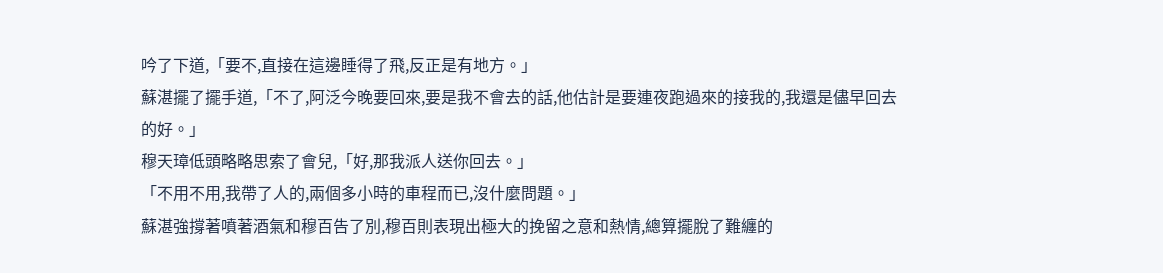吟了下道,「要不,直接在這邊睡得了飛,反正是有地方。」
蘇湛擺了擺手道,「不了,阿泛今晚要回來,要是我不會去的話,他估計是要連夜跑過來的接我的,我還是儘早回去的好。」
穆天璋低頭略略思索了會兒,「好,那我派人送你回去。」
「不用不用,我帶了人的,兩個多小時的車程而已,沒什麼問題。」
蘇湛強撐著噴著酒氣和穆百告了別,穆百則表現出極大的挽留之意和熱情,總算擺脫了難纏的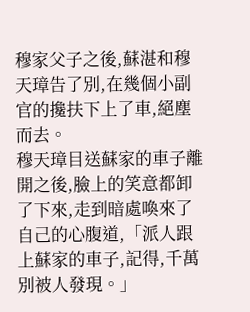穆家父子之後,蘇湛和穆天璋告了別,在幾個小副官的攙扶下上了車,絕塵而去。
穆天璋目送蘇家的車子離開之後,臉上的笑意都卸了下來,走到暗處喚來了自己的心腹道,「派人跟上蘇家的車子,記得,千萬別被人發現。」